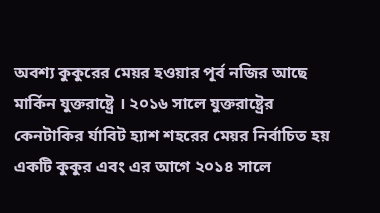অবশ্য কুকুরের মেয়র হওয়ার পূর্ব নজির আছে মার্কিন যুক্তরাষ্ট্রে । ২০১৬ সালে যুক্তরাষ্ট্রের কেনটাকির র্যাবিট হ্যাশ শহরের মেয়র নির্বাচিত হয় একটি কুকুর এবং এর আগে ২০১৪ সালে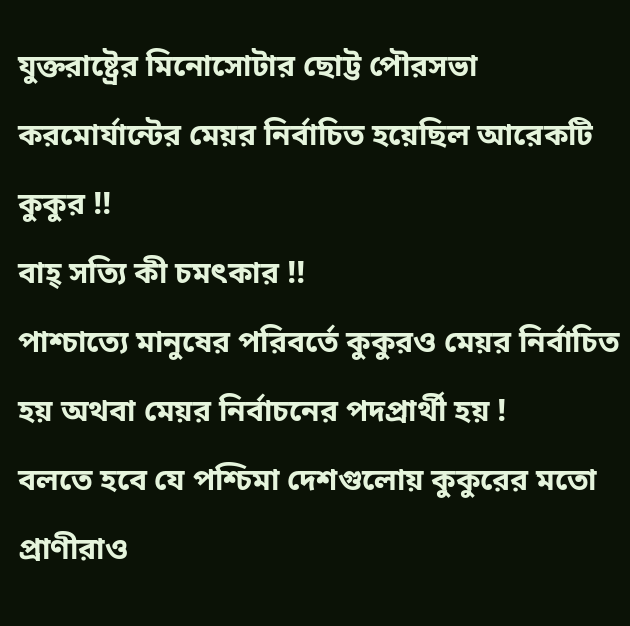যুক্তরাষ্ট্রের মিনোসোটার ছোট্ট পৌরসভা করমোর্যান্টের মেয়র নির্বাচিত হয়েছিল আরেকটি কুকুর !!
বাহ্ সত্যি কী চমৎকার !!
পাশ্চাত্যে মানুষের পরিবর্তে কুকুরও মেয়র নির্বাচিত হয় অথবা মেয়র নির্বাচনের পদপ্রার্থী হয় !
বলতে হবে যে পশ্চিমা দেশগুলোয় কুকুরের মতো প্রাণীরাও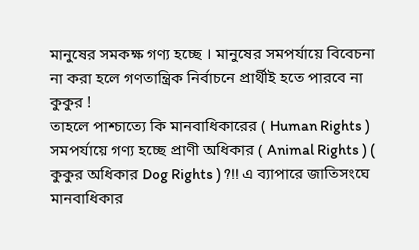মানুষের সমকক্ষ গণ্য হচ্ছে । মানুষের সমপর্যায়ে বিবেচনা না করা হলে গণতান্ত্রিক নির্বাচনে প্রার্থীই হতে পারবে না কুকুর !
তাহলে পাশ্চাত্যে কি মানবাধিকারের ( Human Rights ) সমপর্যায়ে গণ্য হচ্ছে প্রাণী অধিকার ( Animal Rights ) ( কুকুর অধিকার Dog Rights ) ?!! এ ব্যাপারে জাতিসংঘে মানবাধিকার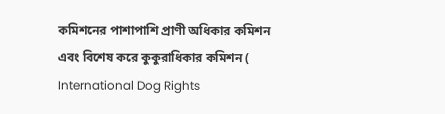কমিশনের পাশাপাশি প্রাণী অধিকার কমিশন এবং বিশেষ করে কুকুরাধিকার কমিশন ( International Dog Rights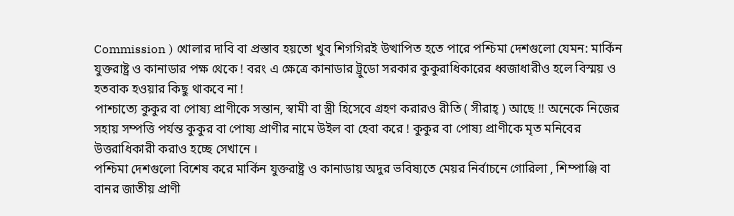Commission ) খোলার দাবি বা প্রস্তাব হয়তো খুব শিগগিরই উত্থাপিত হতে পারে পশ্চিমা দেশগুলো যেমন: মার্কিন যুক্তরাষ্ট্র ও কানাডার পক্ষ থেকে ! বরং এ ক্ষেত্রে কানাডার ট্রুডো সরকার কুকুরাধিকারের ধ্বজাধারীও হলে বিস্ময় ও হতবাক হওয়ার কিছু থাকবে না !
পাশ্চাত্যে কুকুর বা পোষ্য প্রাণীকে সন্তান, স্বামী বা স্ত্রী হিসেবে গ্রহণ করারও রীতি ( সীরাহ্ ) আছে !! অনেকে নিজের সহায় সম্পত্তি পর্যন্ত কুকুর বা পোষ্য প্রাণীর নামে উইল বা হেবা করে ! কুকুর বা পোষ্য প্রাণীকে মৃত মনিবের উত্তরাধিকারী করাও হচ্ছে সেখানে ।
পশ্চিমা দেশগুলো বিশেষ করে মার্কিন যুক্তরাষ্ট্র ও কানাডায় অদুর ভবিষ্যতে মেয়র নির্বাচনে গোরিলা , শিম্পাঞ্জি বা বানর জাতীয় প্রাণী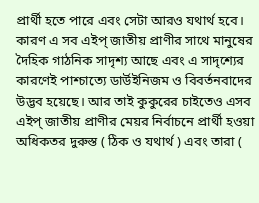প্রার্থী হতে পারে এবং সেটা আরও যথার্থ হবে। কারণ এ সব এইপ্ জাতীয় প্রাণীর সাথে মানুষের দৈহিক গাঠনিক সাদৃশ্য আছে এবং এ সাদৃশ্যের কারণেই পাশ্চাত্যে ডার্উইনিজম ও বিবর্তনবাদের উদ্ভব হয়েছে। আর তাই কুকুরের চাইতেও এসব এইপ্ জাতীয় প্রাণীর মেয়র নির্বাচনে প্রার্থী হওয়া অধিকতর দুরুস্ত ( ঠিক ও যথার্থ ) এবং তারা (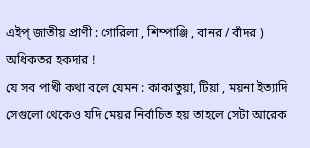এইপ্ জাতীয় প্রাণী : গোরিলা , শিম্পাঞ্জি , বানর / বাঁদর ) অধিকতর হকদার !
যে সব পাখী কথা বলে যেমন : কাকাতুয়া, টিয়া , ময়না ইত্যাদি সেগুলো থেকেও যদি মেয়র নির্বাচিত হয় তাহলে সেটা আরেক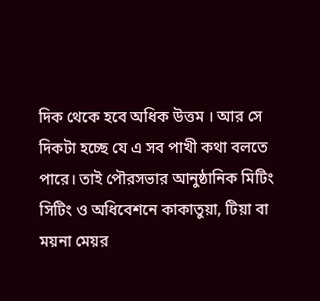দিক থেকে হবে অধিক উত্তম । আর সে দিকটা হচ্ছে যে এ সব পাখী কথা বলতে পারে। তাই পৌরসভার আনুষ্ঠানিক মিটিং সিটিং ও অধিবেশনে কাকাতুয়া, টিয়া বা ময়না মেয়র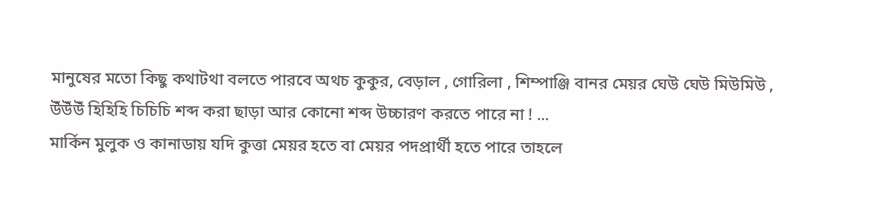মানুষের মতো কিছু কথাটথা বলতে পারবে অথচ কুকুর, বেড়াল , গোরিলা , শিম্পাঞ্জি বানর মেয়র ঘেউ ঘেউ মিউমিউ , উঁউঁউঁ হিহিহি চিচিচি শব্দ করা ছাড়া আর কোনো শব্দ উচ্চারণ করতে পারে না ! ...
মার্কিন মুলুক ও কানাডায় যদি কুত্তা মেয়র হতে বা মেয়র পদপ্রার্থী হতে পারে তাহলে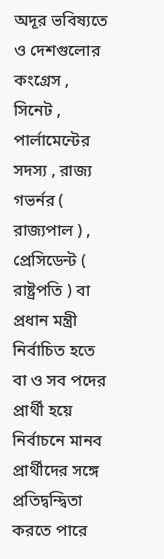অদূর ভবিষ্যতে ও দেশগুলোর কংগ্রেস , সিনেট , পার্লামেন্টের সদস্য , রাজ্য গভর্নর ( রাজ্যপাল ) , প্রেসিডেন্ট ( রাষ্ট্রপতি ) বা প্রধান মন্ত্রী নির্বাচিত হতে বা ও সব পদের প্রার্থী হয়ে নির্বাচনে মানব প্রার্থীদের সঙ্গে প্রতিদ্বন্দ্বিতা করতে পারে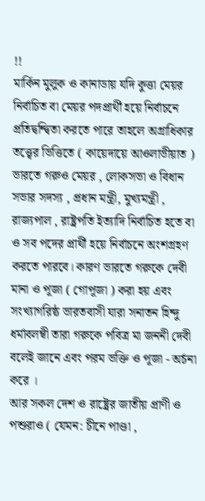!!
মার্কিন মুলুক ও কানাডায় যদি কুত্তা মেয়র নির্বাচিত বা মেয়র পদপ্রার্থী হয়ে নির্বাচনে প্রতিদ্বন্দ্বিতা করতে পারে তাহলে অগ্রাধিকার তত্ত্বের ভিত্তিতে ( কায়েদায়ে আওলাভীয়াত ) ভারতে গরুও মেয়র , লোকসভা ও বিধান সভার সদস্য , প্রধান মন্ত্রী, মুখ্যমন্ত্রী , রাজ্যপাল , রাষ্ট্রপতি ইত্যাদি নির্বাচিত হতে বা ও সব পদের প্রার্থী হয়ে নির্বাচনে অংশগ্রহণ করতে পারবে। কারণ ভারতে গরুকে দেবী মানা ও পূজা ( গোপূজা ) করা হয় এবং সংখ্যাগরিষ্ঠ ভারতবাসী যারা সনাতন হিন্দু ধর্মাবলম্বী তারা গরুকে পবিত্র মা জননী দেবী বলেই জানে এবং পরম ভক্তি ও পূজা - অর্চনা করে ।
আর সকল দেশ ও রাষ্ট্রের জাতীয় প্রাণী ও পশুরাও ( যেমন: চীনে পাণ্ডা ,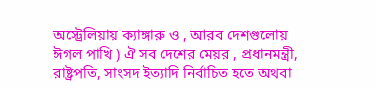অস্ট্রেলিয়ায় ক্যাঙ্গারু ও , আরব দেশগুলোয় ঈগল পাখি ) ঐ সব দেশের মেয়র , প্রধানমন্ত্রী, রাষ্ট্রপতি, সাংসদ ইত্যাদি নির্বাচিত হতে অথবা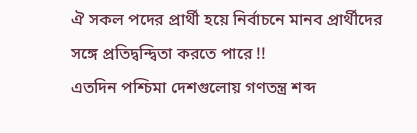ঐ সকল পদের প্রার্থী হয়ে নির্বাচনে মানব প্রার্থীদের সঙ্গে প্রতিদ্বন্দ্বিতা করতে পারে !!
এতদিন পশ্চিমা দেশগুলোয় গণতন্ত্র শব্দ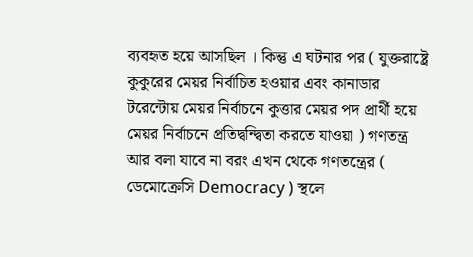ব্যবহৃত হয়ে আসছিল । কিন্তু এ ঘটনার পর ( যুক্তরাষ্ট্রে কুকুরের মেয়র নির্বাচিত হওয়ার এবং কানাডার টরেন্টোয় মেয়র নির্বাচনে কুত্তার মেয়র পদ প্রার্থী হয়ে মেয়র নির্বাচনে প্রতিদ্বন্দ্বিতা করতে যাওয়া ) গণতন্ত্র আর বলা যাবে না বরং এখন থেকে গণতন্ত্রের ( ডেমোক্রেসি Democracy ) স্থলে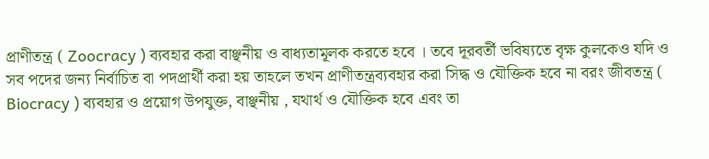প্রাণীতন্ত্র ( Zoocracy ) ব্যবহার করা বাঞ্ছনীয় ও বাধ্যতামূলক করতে হবে । তবে দূরবর্তী ভবিষ্যতে বৃক্ষ কুলকেও যদি ও সব পদের জন্য নির্বাচিত বা পদপ্রার্থী করা হয় তাহলে তখন প্রাণীতন্ত্রব্যবহার করা সিদ্ধ ও যৌক্তিক হবে না বরং জীবতন্ত্র ( Biocracy ) ব্যবহার ও প্রয়োগ উপযুক্ত, বাঞ্ছনীয় , যথার্থ ও যৌক্তিক হবে এবং তা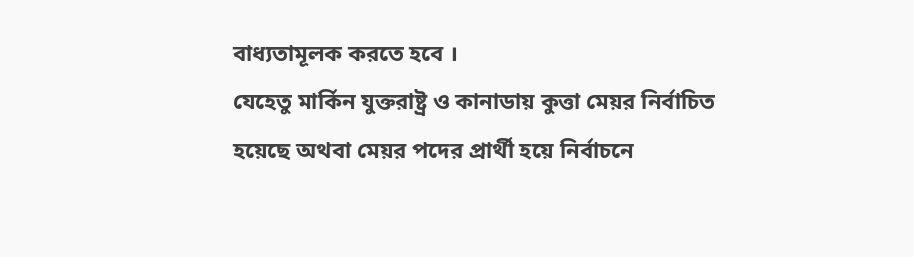বাধ্যতামূলক করতে হবে ।
যেহেতু মার্কিন যুক্তরাষ্ট্র ও কানাডায় কুত্তা মেয়র নির্বাচিত হয়েছে অথবা মেয়র পদের প্রার্থী হয়ে নির্বাচনে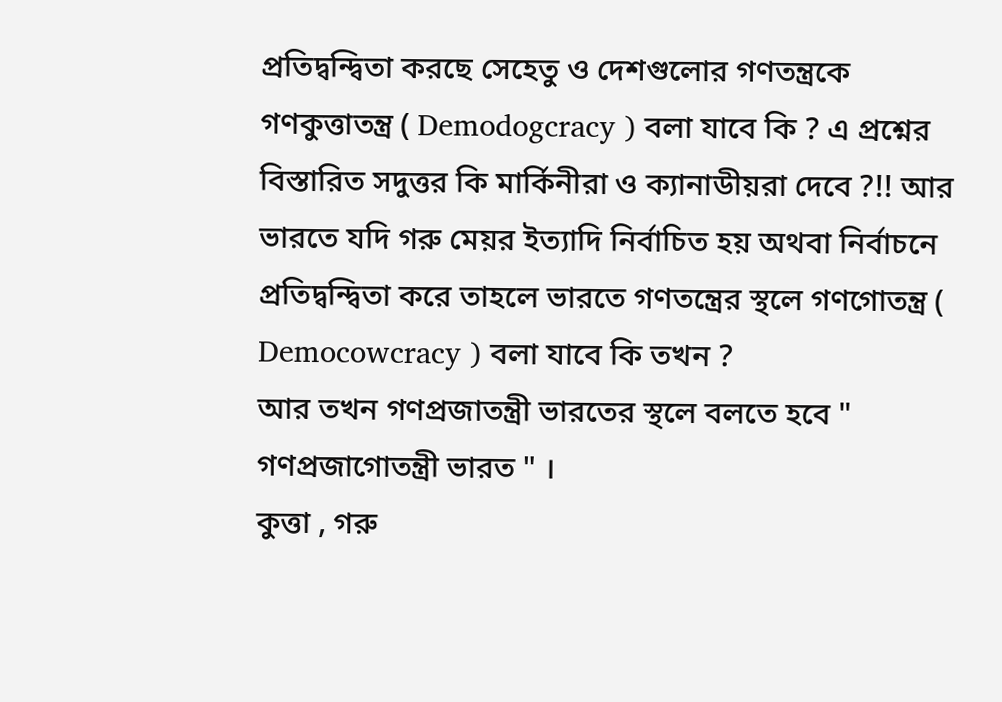প্রতিদ্বন্দ্বিতা করছে সেহেতু ও দেশগুলোর গণতন্ত্রকে গণকুত্তাতন্ত্র ( Demodogcracy ) বলা যাবে কি ? এ প্রশ্নের বিস্তারিত সদুত্তর কি মার্কিনীরা ও ক্যানাডীয়রা দেবে ?!! আর ভারতে যদি গরু মেয়র ইত্যাদি নির্বাচিত হয় অথবা নির্বাচনে প্রতিদ্বন্দ্বিতা করে তাহলে ভারতে গণতন্ত্রের স্থলে গণগোতন্ত্র ( Democowcracy ) বলা যাবে কি তখন ?
আর তখন গণপ্রজাতন্ত্রী ভারতের স্থলে বলতে হবে " গণপ্রজাগোতন্ত্রী ভারত " ।
কুত্তা , গরু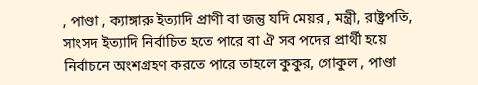, পাণ্ডা , ক্যাঙ্গারু ইত্যাদি প্রাণী বা জন্তু যদি মেয়র , মন্ত্রী, রাষ্ট্রপতি, সাংসদ ইত্যাদি নির্বাচিত হতে পারে বা ঐ সব পদের প্রার্থী হয়ে নির্বাচনে অংশগ্রহণ করতে পারে তাহলে কুকুর, গোকুল , পাণ্ডা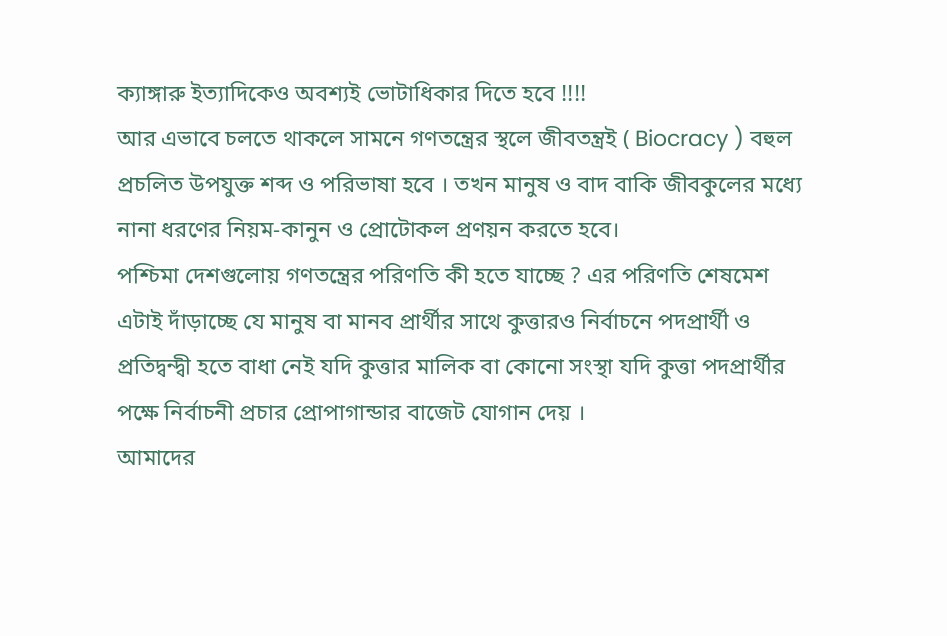ক্যাঙ্গারু ইত্যাদিকেও অবশ্যই ভোটাধিকার দিতে হবে !!!!
আর এভাবে চলতে থাকলে সামনে গণতন্ত্রের স্থলে জীবতন্ত্রই ( Biocracy ) বহুল প্রচলিত উপযুক্ত শব্দ ও পরিভাষা হবে । তখন মানুষ ও বাদ বাকি জীবকুলের মধ্যে নানা ধরণের নিয়ম-কানুন ও প্রোটোকল প্রণয়ন করতে হবে।
পশ্চিমা দেশগুলোয় গণতন্ত্রের পরিণতি কী হতে যাচ্ছে ? এর পরিণতি শেষমেশ এটাই দাঁড়াচ্ছে যে মানুষ বা মানব প্রার্থীর সাথে কুত্তারও নির্বাচনে পদপ্রার্থী ও প্রতিদ্বন্দ্বী হতে বাধা নেই যদি কুত্তার মালিক বা কোনো সংস্থা যদি কুত্তা পদপ্রার্থীর পক্ষে নির্বাচনী প্রচার প্রোপাগান্ডার বাজেট যোগান দেয় ।
আমাদের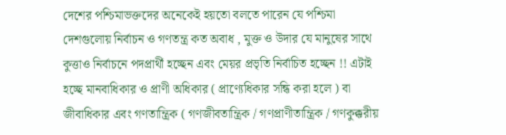দেশের পশ্চিমাভক্তদের অনেকেই হয়তো বলতে পারেন যে পশ্চিমা দেশগুলোয় নির্বাচন ও গণতন্ত্র কত অবাধ , মুক্ত ও উদার যে মানুষের সাথে কুত্তাও নির্বাচনে পদপ্রার্থী হচ্ছেন এবং মেয়র প্রভৃতি নির্বাচিত হচ্ছেন !! এটাই হচ্ছে মানবাধিকার ও প্রাণী অধিকার ( প্রাণ্যেধিকার সন্ধি করা হলে ) বা জীবাধিকার এবং গণতান্ত্রিক ( গণজীবতান্ত্রিক / গণপ্রাণীতান্ত্রিক / গণকুক্করীয়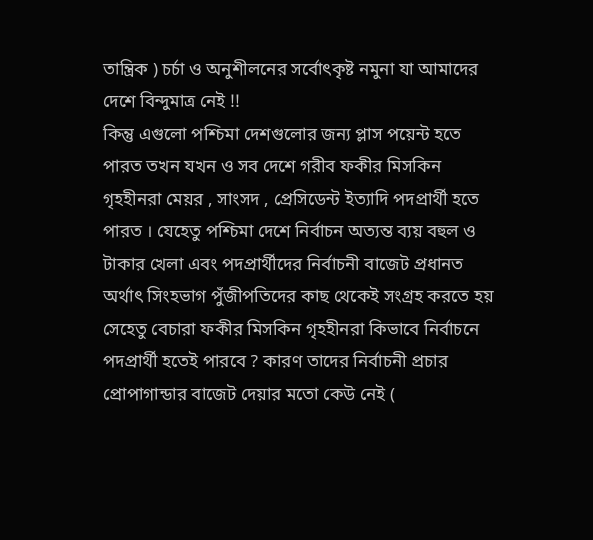তান্ত্রিক ) চর্চা ও অনুশীলনের সর্বোৎকৃষ্ট নমুনা যা আমাদের দেশে বিন্দুমাত্র নেই !!
কিন্তু এগুলো পশ্চিমা দেশগুলোর জন্য প্লাস পয়েন্ট হতে পারত তখন যখন ও সব দেশে গরীব ফকীর মিসকিন গৃহহীনরা মেয়র , সাংসদ , প্রেসিডেন্ট ইত্যাদি পদপ্রার্থী হতে পারত । যেহেতু পশ্চিমা দেশে নির্বাচন অত্যন্ত ব্যয় বহুল ও টাকার খেলা এবং পদপ্রার্থীদের নির্বাচনী বাজেট প্রধানত অর্থাৎ সিংহভাগ পুঁজীপতিদের কাছ থেকেই সংগ্রহ করতে হয় সেহেতু বেচারা ফকীর মিসকিন গৃহহীনরা কিভাবে নির্বাচনে পদপ্রার্থী হতেই পারবে ? কারণ তাদের নির্বাচনী প্রচার প্রোপাগান্ডার বাজেট দেয়ার মতো কেউ নেই (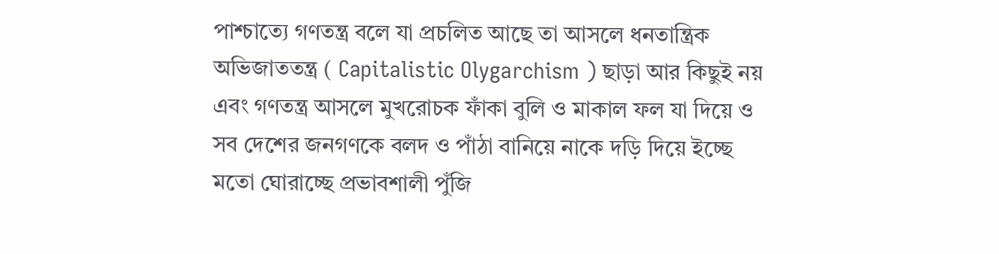পাশ্চাত্যে গণতন্ত্র বলে যা প্রচলিত আছে তা আসলে ধনতান্ত্রিক অভিজাততন্ত্র ( Capitalistic Olygarchism ) ছাড়া আর কিছুই নয় এবং গণতন্ত্র আসলে মুখরোচক ফাঁকা বুলি ও মাকাল ফল যা দিয়ে ও সব দেশের জনগণকে বলদ ও পাঁঠা বানিয়ে নাকে দড়ি দিয়ে ইচ্ছে মতো ঘোরাচ্ছে প্রভাবশালী পুঁজি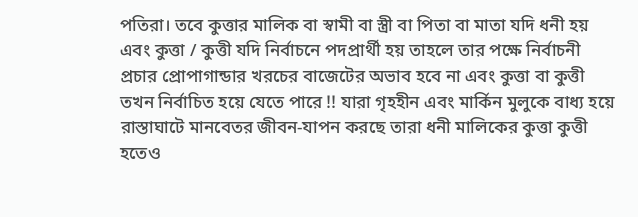পতিরা। তবে কুত্তার মালিক বা স্বামী বা স্ত্রী বা পিতা বা মাতা যদি ধনী হয় এবং কুত্তা / কুত্তী যদি নির্বাচনে পদপ্রার্থী হয় তাহলে তার পক্ষে নির্বাচনী প্রচার প্রোপাগান্ডার খরচের বাজেটের অভাব হবে না এবং কুত্তা বা কুত্তী তখন নির্বাচিত হয়ে যেতে পারে !! যারা গৃহহীন এবং মার্কিন মুলুকে বাধ্য হয়ে রাস্তাঘাটে মানবেতর জীবন-যাপন করছে তারা ধনী মালিকের কুত্তা কুত্তী হতেও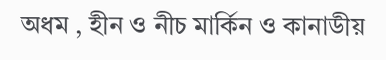অধম , হীন ও নীচ মার্কিন ও কানাডীয়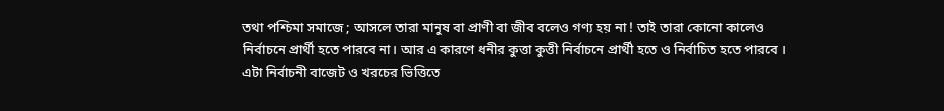তথা পশ্চিমা সমাজে ; আসলে তারা মানুষ বা প্রাণী বা জীব বলেও গণ্য হয় না ! তাই তারা কোনো কালেও নির্বাচনে প্রার্থী হতে পারবে না। আর এ কারণে ধনীর কুত্তা কুত্তী নির্বাচনে প্রার্থী হতে ও নির্বাচিত হতে পারবে । এটা নির্বাচনী বাজেট ও খরচের ভিত্তিতে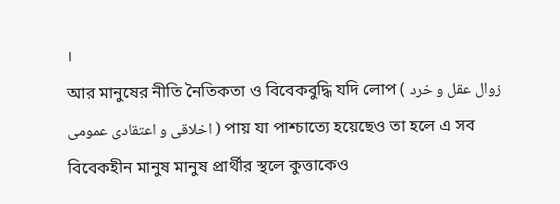।
আর মানুষের নীতি নৈতিকতা ও বিবেকবুদ্ধি যদি লোপ ( زوال عقل و خرد اخلاقی و اعتقادی عمومی ) পায় যা পাশ্চাত্যে হয়েছেও তা হলে এ সব বিবেকহীন মানুষ মানুষ প্রার্থীর স্থলে কুত্তাকেও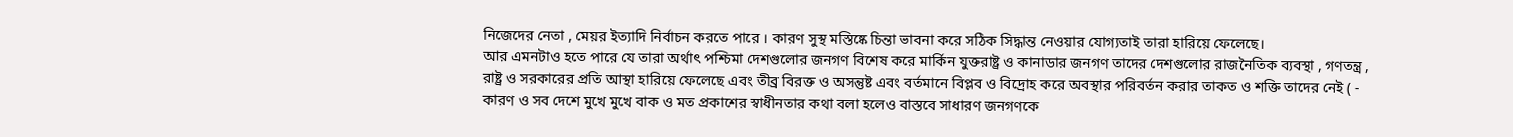নিজেদের নেতা , মেয়র ইত্যাদি নির্বাচন করতে পারে । কারণ সুস্থ মস্তিষ্কে চিন্তা ভাবনা করে সঠিক সিদ্ধান্ত নেওয়ার যোগ্যতাই তারা হারিয়ে ফেলেছে।
আর এমনটাও হতে পারে যে তারা অর্থাৎ পশ্চিমা দেশগুলোর জনগণ বিশেষ করে মার্কিন যুক্তরাষ্ট্র ও কানাডার জনগণ তাদের দেশগুলোর রাজনৈতিক ব্যবস্থা , গণতন্ত্র , রাষ্ট্র ও সরকারের প্রতি আস্থা হারিয়ে ফেলেছে এবং তীব্র বিরক্ত ও অসন্তুষ্ট এবং বর্তমানে বিপ্লব ও বিদ্রোহ করে অবস্থার পরিবর্তন করার তাকত ও শক্তি তাদের নেই ( - কারণ ও সব দেশে মুখে মুখে বাক ও মত প্রকাশের স্বাধীনতার কথা বলা হলেও বাস্তবে সাধারণ জনগণকে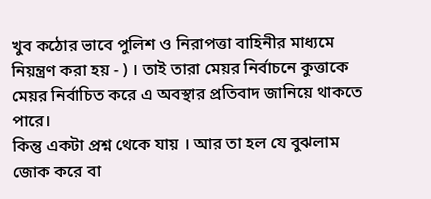খুব কঠোর ভাবে পুলিশ ও নিরাপত্তা বাহিনীর মাধ্যমে নিয়ন্ত্রণ করা হয় - ) । তাই তারা মেয়র নির্বাচনে কুত্তাকে মেয়র নির্বাচিত করে এ অবস্থার প্রতিবাদ জানিয়ে থাকতে পারে।
কিন্তু একটা প্রশ্ন থেকে যায় । আর তা হল যে বুঝলাম জোক করে বা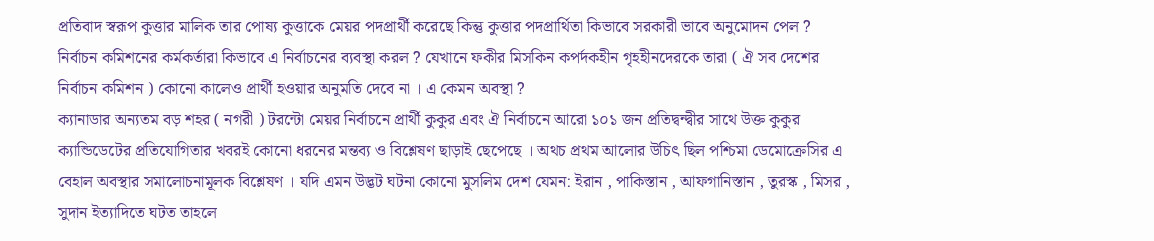প্রতিবাদ স্বরূপ কুত্তার মালিক তার পোষ্য কুত্তাকে মেয়র পদপ্রার্থী করেছে কিন্তু কুত্তার পদপ্রার্থিতা কিভাবে সরকারী ভাবে অনুমোদন পেল ? নির্বাচন কমিশনের কর্মকর্তারা কিভাবে এ নির্বাচনের ব্যবস্থা করল ? যেখানে ফকীর মিসকিন কপর্দকহীন গৃহহীনদেরকে তারা ( ঐ সব দেশের নির্বাচন কমিশন ) কোনো কালেও প্রার্থী হওয়ার অনুমতি দেবে না । এ কেমন অবস্থা ?
ক্যানাডার অন্যতম বড় শহর ( নগরী ) টরন্টো মেয়র নির্বাচনে প্রার্থী কুকুর এবং ঐ নির্বাচনে আরো ১০১ জন প্রতিদ্বন্দ্বীর সাথে উক্ত কুকুর ক্যান্ডিডেটের প্রতিযোগিতার খবরই কোনো ধরনের মন্তব্য ও বিশ্লেষণ ছাড়াই ছেপেছে । অথচ প্রথম আলোর উচিৎ ছিল পশ্চিমা ডেমোক্রেসির এ বেহাল অবস্থার সমালোচনামূলক বিশ্লেষণ । যদি এমন উদ্ভট ঘটনা কোনো মুসলিম দেশ যেমন: ইরান , পাকিস্তান , আফগানিস্তান , তুরস্ক , মিসর , সুদান ইত্যাদিতে ঘটত তাহলে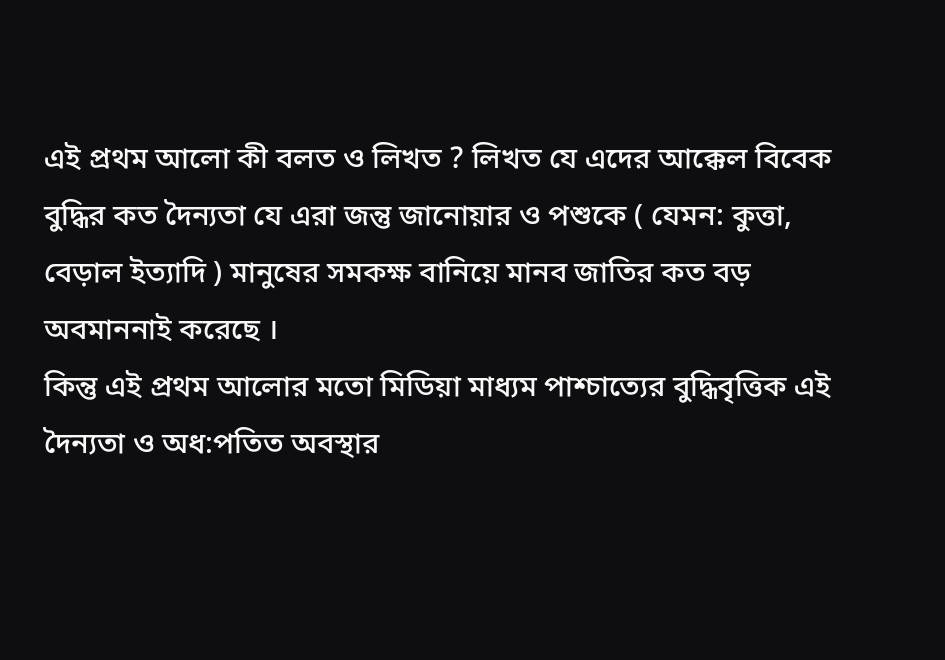এই প্রথম আলো কী বলত ও লিখত ? লিখত যে এদের আক্কেল বিবেক বুদ্ধির কত দৈন্যতা যে এরা জন্তু জানোয়ার ও পশুকে ( যেমন: কুত্তা, বেড়াল ইত্যাদি ) মানুষের সমকক্ষ বানিয়ে মানব জাতির কত বড় অবমাননাই করেছে ।
কিন্তু এই প্রথম আলোর মতো মিডিয়া মাধ্যম পাশ্চাত্যের বুদ্ধিবৃত্তিক এই দৈন্যতা ও অধ:পতিত অবস্থার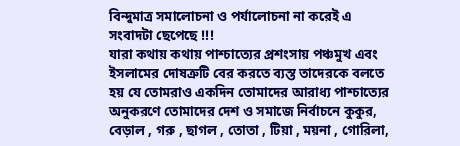বিন্দুমাত্র সমালোচনা ও পর্যালোচনা না করেই এ সংবাদটা ছেপেছে !!!
যারা কথায় কথায় পাশ্চাত্যের প্রশংসায় পঞ্চমুখ এবং ইসলামের দোষত্রুটি বের করতে ব্যস্ত তাদেরকে বলতে হয় যে তোমরাও একদিন তোমাদের আরাধ্য পাশ্চাত্যের অনুকরণে তোমাদের দেশ ও সমাজে নির্বাচনে কুকুর, বেড়াল , গরু , ছাগল , তোতা , টিয়া , ময়না , গোরিলা,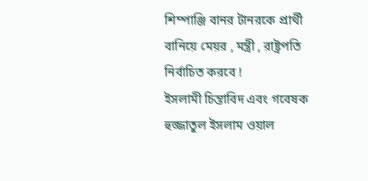শিম্পাঞ্জি বানর টানরকে প্রার্থী বানিয়ে মেয়র , মন্ত্রী , রাষ্ট্রপতি নির্বাচিত করবে !
ইসলামী চিন্তাবিদ এবং গবেষক হুজ্জাতুল ইসলাম ওয়াল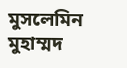মুসলেমিন মুহাম্মদ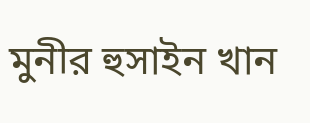মুনীর হুসাইন খান